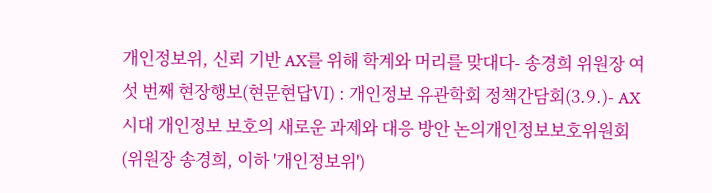개인정보위, 신뢰 기반 AX를 위해 학계와 머리를 맞대다- 송경희 위원장 여섯 번째 현장행보(현문현답Ⅵ) : 개인정보 유관학회 정책간담회(3.9.)- AX 시대 개인정보 보호의 새로운 과제와 대응 방안 논의개인정보보호위원회(위원장 송경희, 이하 '개인정보위')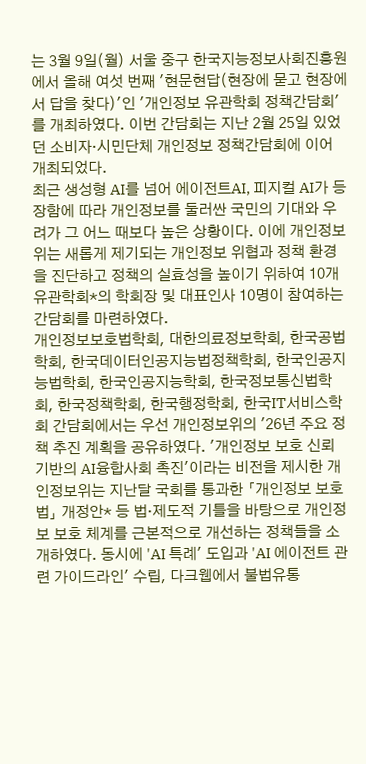는 3월 9일(월) 서울 중구 한국지능정보사회진흥원에서 올해 여섯 번째 '현문현답(현장에 묻고 현장에서 답을 찾다)'인 '개인정보 유관학회 정책간담회'를 개최하였다. 이번 간담회는 지난 2월 25일 있었던 소비자·시민단체 개인정보 정책간담회에 이어 개최되었다.
최근 생성형 AI를 넘어 에이전트AI, 피지컬 AI가 등장함에 따라 개인정보를 둘러싼 국민의 기대와 우려가 그 어느 때보다 높은 상황이다. 이에 개인정보위는 새롭게 제기되는 개인정보 위협과 정책 환경을 진단하고 정책의 실효성을 높이기 위하여 10개 유관학회*의 학회장 및 대표인사 10명이 참여하는 간담회를 마련하였다.
개인정보보호법학회, 대한의료정보학회, 한국공법학회, 한국데이터인공지능법정책학회, 한국인공지능법학회, 한국인공지능학회, 한국정보통신법학회, 한국정책학회, 한국행정학회, 한국IT서비스학회 간담회에서는 우선 개인정보위의 '26년 주요 정책 추진 계획을 공유하였다. '개인정보 보호 신뢰 기반의 AI융합사회 촉진'이라는 비전을 제시한 개인정보위는 지난달 국회를 통과한 「개인정보 보호법」 개정안* 등 법·제도적 기틀을 바탕으로 개인정보 보호 체계를 근본적으로 개선하는 정책들을 소개하였다. 동시에 'AI 특례' 도입과 'AI 에이전트 관련 가이드라인' 수립, 다크웹에서 불법유통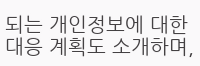되는 개인정보에 대한 대응 계획도 소개하며,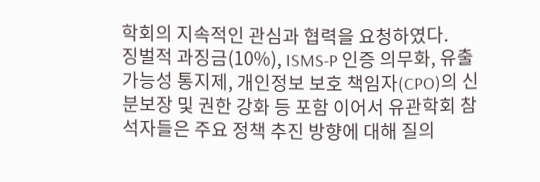학회의 지속적인 관심과 협력을 요청하였다.
징벌적 과징금(10%), ISMS-P 인증 의무화, 유출가능성 통지제, 개인정보 보호 책임자(CPO)의 신분보장 및 권한 강화 등 포함 이어서 유관학회 참석자들은 주요 정책 추진 방향에 대해 질의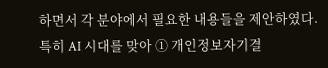하면서 각 분야에서 필요한 내용들을 제안하였다. 특히 AI 시대를 맞아 ① 개인정보자기결